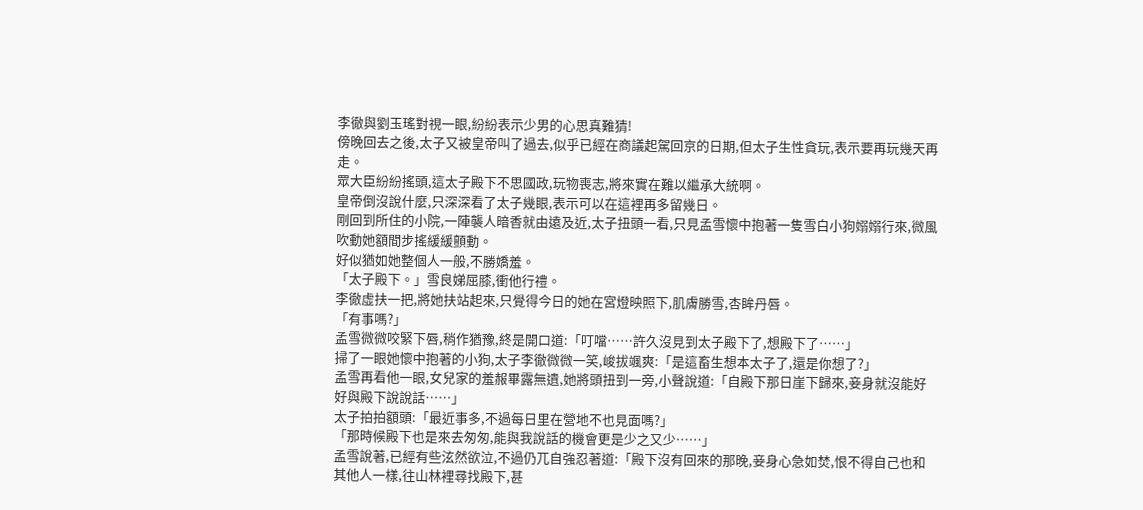李徹與劉玉瑤對視一眼,紛紛表示少男的心思真難猜!
傍晚回去之後,太子又被皇帝叫了過去,似乎已經在商議起駕回京的日期,但太子生性貪玩,表示要再玩幾天再走。
眾大臣紛紛搖頭,這太子殿下不思國政,玩物喪志,將來實在難以繼承大統啊。
皇帝倒沒說什麼,只深深看了太子幾眼,表示可以在這裡再多留幾日。
剛回到所住的小院,一陣襲人暗香就由遠及近,太子扭頭一看,只見孟雪懷中抱著一隻雪白小狗嫋嫋行來,微風吹動她額間步搖緩緩顫動。
好似猶如她整個人一般,不勝嬌羞。
「太子殿下。」雪良娣屈膝,衝他行禮。
李徹虛扶一把,將她扶站起來,只覺得今日的她在宮燈映照下,肌膚勝雪,杏眸丹唇。
「有事嗎?」
孟雪微微咬緊下唇,稍作猶豫,終是開口道:「叮噹……許久沒見到太子殿下了,想殿下了……」
掃了一眼她懷中抱著的小狗,太子李徹微微一笑,峻拔颯爽:「是這畜生想本太子了,還是你想了?」
孟雪再看他一眼,女兒家的羞赧畢露無遺,她將頭扭到一旁,小聲說道:「自殿下那日崖下歸來,妾身就沒能好好與殿下說說話……」
太子拍拍額頭:「最近事多,不過每日里在營地不也見面嗎?」
「那時候殿下也是來去匆匆,能與我說話的機會更是少之又少……」
孟雪說著,已經有些泫然欲泣,不過仍兀自強忍著道:「殿下沒有回來的那晚,妾身心急如焚,恨不得自己也和其他人一樣,往山林裡尋找殿下,甚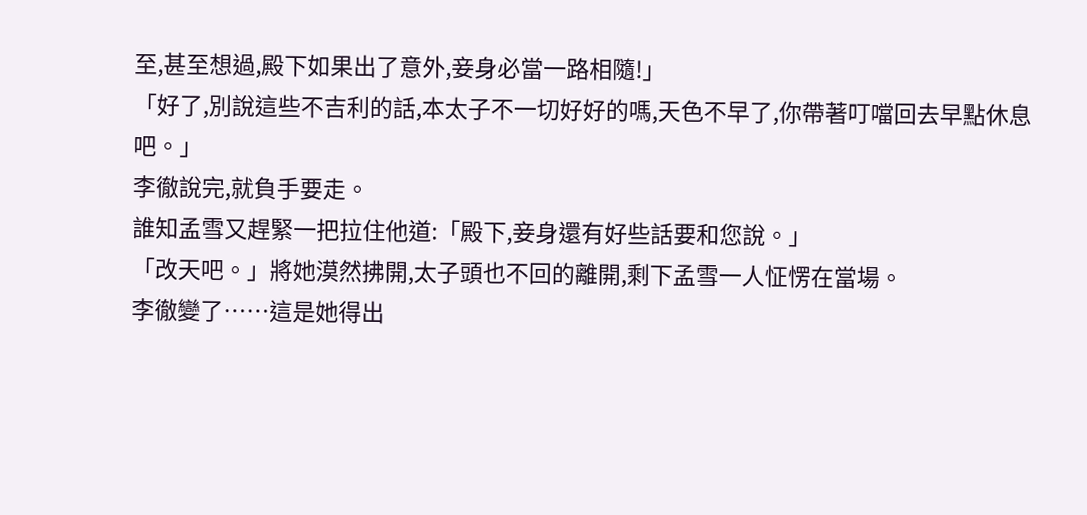至,甚至想過,殿下如果出了意外,妾身必當一路相隨!」
「好了,別說這些不吉利的話,本太子不一切好好的嗎,天色不早了,你帶著叮噹回去早點休息吧。」
李徹說完,就負手要走。
誰知孟雪又趕緊一把拉住他道:「殿下,妾身還有好些話要和您說。」
「改天吧。」將她漠然拂開,太子頭也不回的離開,剩下孟雪一人怔愣在當場。
李徹變了……這是她得出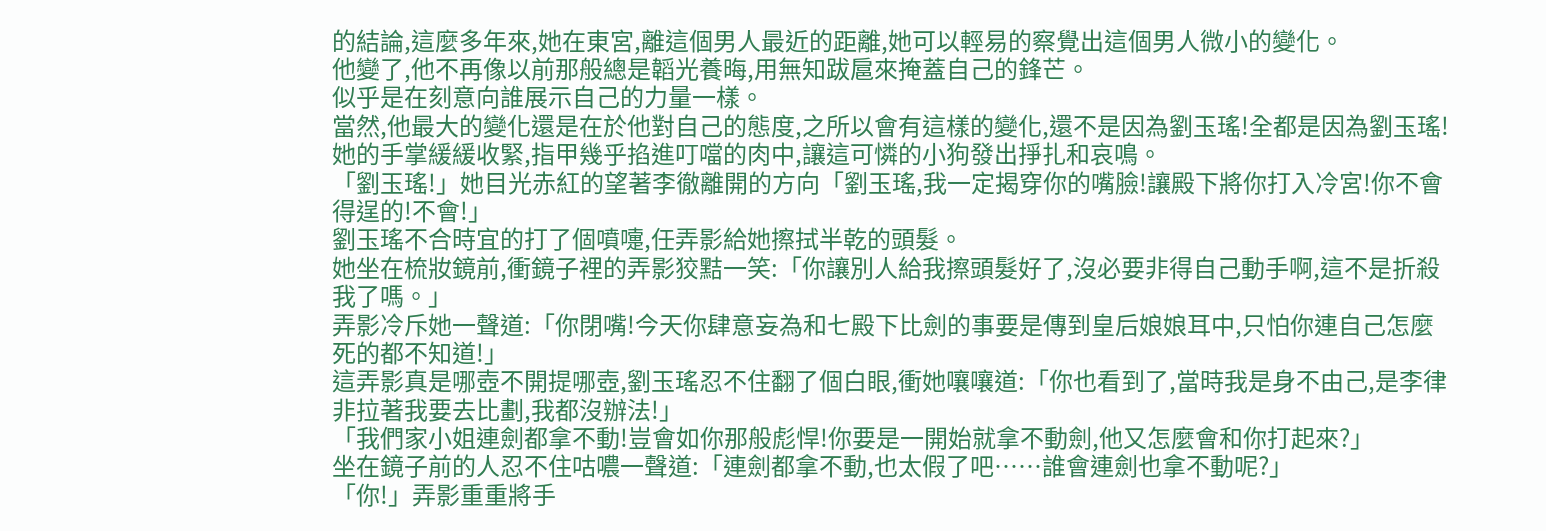的結論,這麼多年來,她在東宮,離這個男人最近的距離,她可以輕易的察覺出這個男人微小的變化。
他變了,他不再像以前那般總是韜光養晦,用無知跋扈來掩蓋自己的鋒芒。
似乎是在刻意向誰展示自己的力量一樣。
當然,他最大的變化還是在於他對自己的態度,之所以會有這樣的變化,還不是因為劉玉瑤!全都是因為劉玉瑤!
她的手掌緩緩收緊,指甲幾乎掐進叮噹的肉中,讓這可憐的小狗發出掙扎和哀鳴。
「劉玉瑤!」她目光赤紅的望著李徹離開的方向「劉玉瑤,我一定揭穿你的嘴臉!讓殿下將你打入冷宮!你不會得逞的!不會!」
劉玉瑤不合時宜的打了個噴嚏,任弄影給她擦拭半乾的頭髮。
她坐在梳妝鏡前,衝鏡子裡的弄影狡黠一笑:「你讓別人給我擦頭髮好了,沒必要非得自己動手啊,這不是折殺我了嗎。」
弄影冷斥她一聲道:「你閉嘴!今天你肆意妄為和七殿下比劍的事要是傳到皇后娘娘耳中,只怕你連自己怎麼死的都不知道!」
這弄影真是哪壺不開提哪壺,劉玉瑤忍不住翻了個白眼,衝她嚷嚷道:「你也看到了,當時我是身不由己,是李律非拉著我要去比劃,我都沒辦法!」
「我們家小姐連劍都拿不動!豈會如你那般彪悍!你要是一開始就拿不動劍,他又怎麼會和你打起來?」
坐在鏡子前的人忍不住咕噥一聲道:「連劍都拿不動,也太假了吧……誰會連劍也拿不動呢?」
「你!」弄影重重將手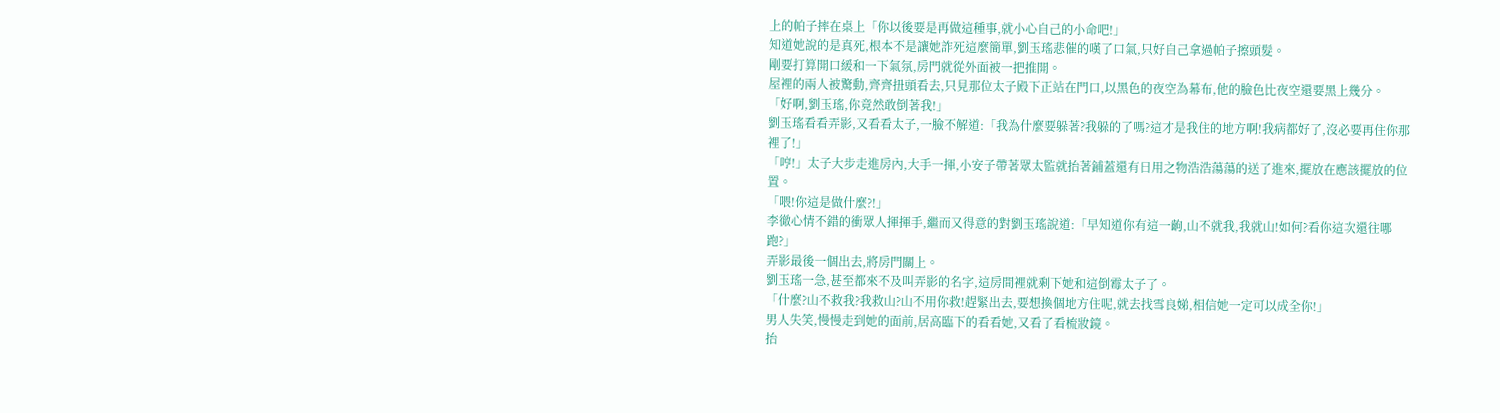上的帕子摔在桌上「你以後要是再做這種事,就小心自己的小命吧!」
知道她說的是真死,根本不是讓她詐死這麼簡單,劉玉瑤悲催的嘆了口氣,只好自己拿過帕子擦頭髮。
剛要打算開口緩和一下氣氛,房門就從外面被一把推開。
屋裡的兩人被驚動,齊齊扭頭看去,只見那位太子殿下正站在門口,以黑色的夜空為幕布,他的臉色比夜空還要黑上幾分。
「好啊,劉玉瑤,你竟然敢倒著我!」
劉玉瑤看看弄影,又看看太子,一臉不解道:「我為什麼要躲著?我躲的了嗎?這才是我住的地方啊!我病都好了,沒必要再住你那裡了!」
「哼!」太子大步走進房內,大手一揮,小安子帶著眾太監就抬著鋪蓋還有日用之物浩浩蕩蕩的送了進來,擺放在應該擺放的位置。
「喂!你這是做什麼?!」
李徹心情不錯的衝眾人揮揮手,繼而又得意的對劉玉瑤說道:「早知道你有這一齣,山不就我,我就山!如何?看你這次還往哪跑?」
弄影最後一個出去,將房門關上。
劉玉瑤一急,甚至都來不及叫弄影的名字,這房間裡就剩下她和這倒霉太子了。
「什麼?山不救我?我救山?山不用你救!趕緊出去,要想換個地方住呢,就去找雪良娣,相信她一定可以成全你!」
男人失笑,慢慢走到她的面前,居高臨下的看看她,又看了看梳妝鏡。
抬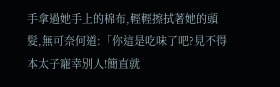手拿過她手上的棉布,輕輕擦拭著她的頭髮,無可奈何道:「你這是吃味了吧?見不得本太子寵幸別人!簡直就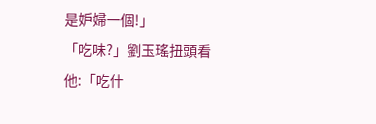是妒婦一個!」
「吃味?」劉玉瑤扭頭看他:「吃什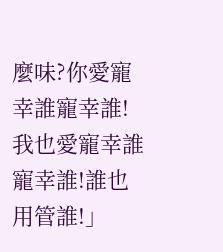麼味?你愛寵幸誰寵幸誰!我也愛寵幸誰寵幸誰!誰也用管誰!」